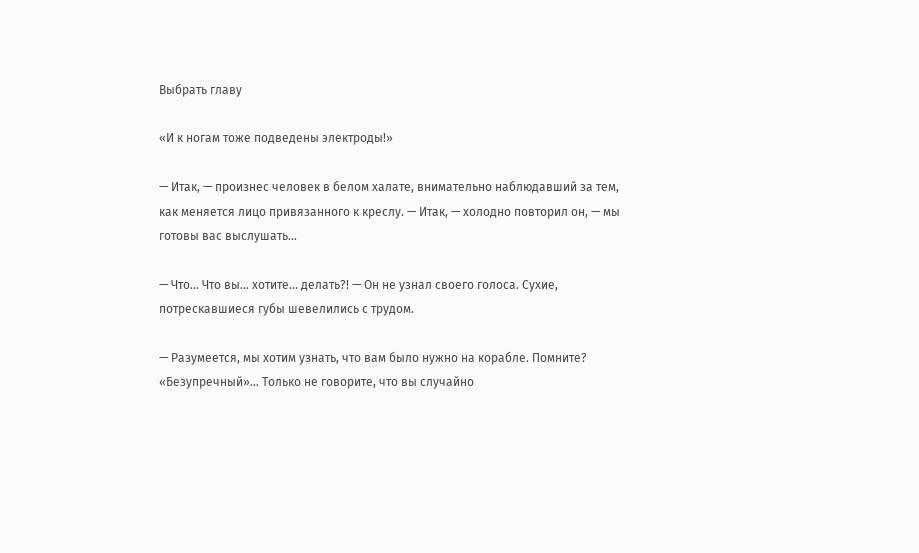Выбрать главу

«И к ногам тоже подведены электроды!»

— Итак, — произнес человек в белом халате, внимательно наблюдавший за тем, как меняется лицо привязанного к креслу. — Итак, — холодно повторил он, — мы готовы вас выслушать…

— Что… Что вы… хотите… делать?! — Он не узнал своего голоса. Сухие, потрескавшиеся губы шевелились с трудом.

— Разумеется, мы хотим узнать, что вам было нужно на корабле. Помните? «Безупречный»… Только не говорите, что вы случайно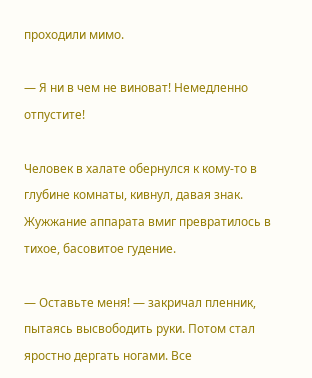проходили мимо.

— Я ни в чем не виноват! Немедленно отпустите!

Человек в халате обернулся к кому-то в глубине комнаты, кивнул, давая знак. Жужжание аппарата вмиг превратилось в тихое, басовитое гудение.

— Оставьте меня! — закричал пленник, пытаясь высвободить руки. Потом стал яростно дергать ногами. Все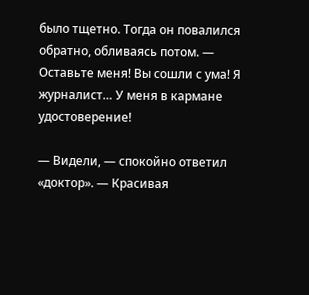было тщетно. Тогда он повалился обратно, обливаясь потом. — Оставьте меня! Вы сошли с ума! Я журналист… У меня в кармане удостоверение!

— Видели, — спокойно ответил «доктор». — Красивая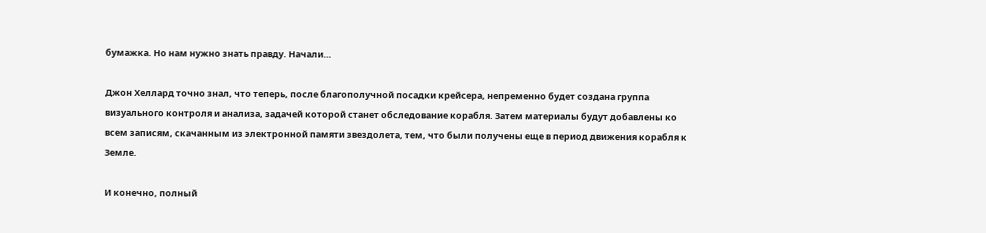бумажка. Но нам нужно знать правду. Начали…

Джон Хеллард точно знал, что теперь, после благополучной посадки крейсера, непременно будет создана группа визуального контроля и анализа, задачей которой станет обследование корабля. Затем материалы будут добавлены ко всем записям, скачанным из электронной памяти звездолета, тем, что были получены еще в период движения корабля к Земле.

И конечно, полный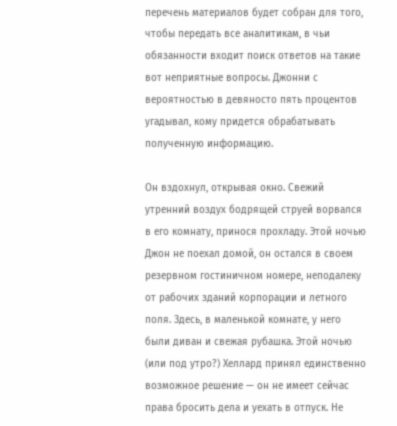перечень материалов будет собран для того, чтобы передать все аналитикам, в чьи обязанности входит поиск ответов на такие вот неприятные вопросы. Джонни с вероятностью в девяносто пять процентов угадывал, кому придется обрабатывать полученную информацию.

Он вздохнул, открывая окно. Свежий утренний воздух бодрящей струей ворвался в его комнату, принося прохладу. Этой ночью Джон не поехал домой, он остался в своем резервном гостиничном номере, неподалеку от рабочих зданий корпорации и летного поля. Здесь, в маленькой комнате, у него были диван и свежая рубашка. Этой ночью (или под утро?) Хеллард принял единственно возможное решение — он не имеет сейчас права бросить дела и уехать в отпуск. Не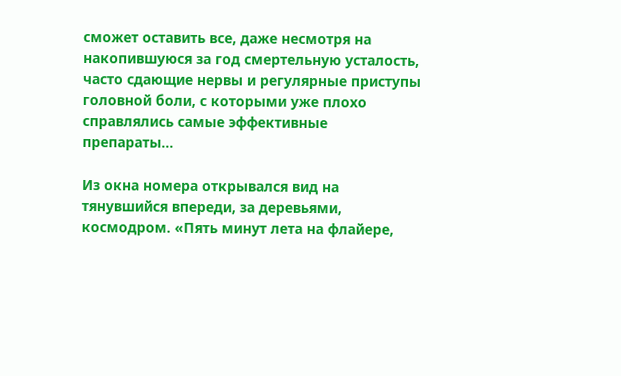сможет оставить все, даже несмотря на накопившуюся за год смертельную усталость, часто сдающие нервы и регулярные приступы головной боли, с которыми уже плохо справлялись самые эффективные препараты…

Из окна номера открывался вид на тянувшийся впереди, за деревьями, космодром. «Пять минут лета на флайере,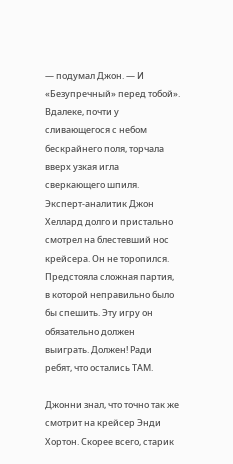— подумал Джон. — И «Безупречный» перед тобой». Вдалеке, почти у сливающегося с небом бескрайнего поля, торчала вверх узкая игла сверкающего шпиля. Эксперт-аналитик Джон Хеллард долго и пристально смотрел на блестевший нос крейсера. Он не торопился. Предстояла сложная партия, в которой неправильно было бы спешить. Эту игру он обязательно должен выиграть. Должен! Ради ребят, что остались ТАМ.

Джонни знал, что точно так же смотрит на крейсер Энди Хортон. Скорее всего, старик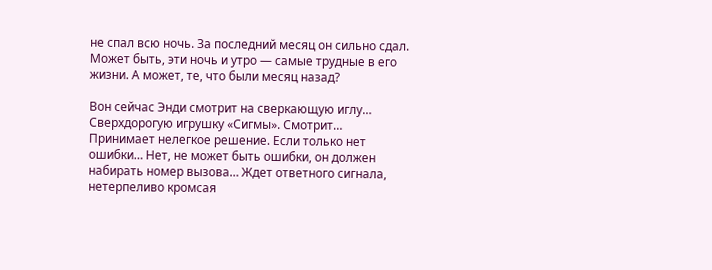не спал всю ночь. За последний месяц он сильно сдал. Может быть, эти ночь и утро — самые трудные в его жизни. А может, те, что были месяц назад?

Вон сейчас Энди смотрит на сверкающую иглу… Сверхдорогую игрушку «Сигмы». Смотрит… Принимает нелегкое решение. Если только нет ошибки… Нет, не может быть ошибки, он должен набирать номер вызова… Ждет ответного сигнала, нетерпеливо кромсая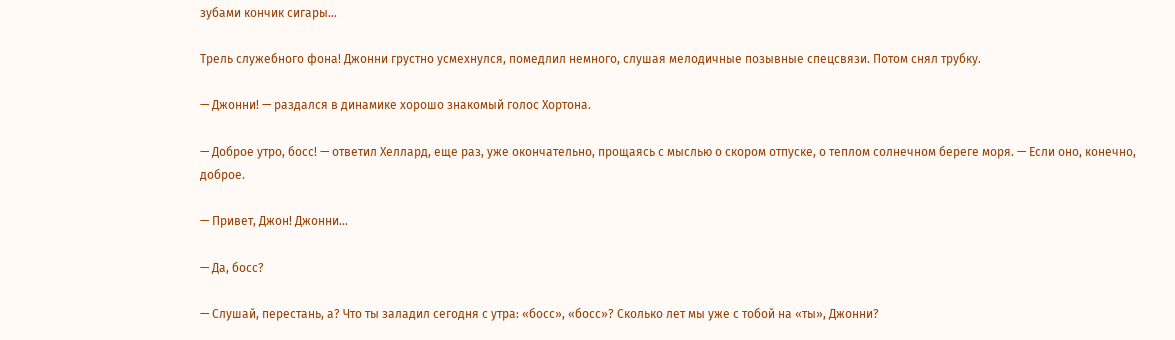зубами кончик сигары…

Трель служебного фона! Джонни грустно усмехнулся, помедлил немного, слушая мелодичные позывные спецсвязи. Потом снял трубку.

— Джонни! — раздался в динамике хорошо знакомый голос Хортона.

— Доброе утро, босс! — ответил Хеллард, еще раз, уже окончательно, прощаясь с мыслью о скором отпуске, о теплом солнечном береге моря. — Если оно, конечно, доброе.

— Привет, Джон! Джонни…

— Да, босс?

— Слушай, перестань, а? Что ты заладил сегодня с утра: «босс», «босс»? Сколько лет мы уже с тобой на «ты», Джонни?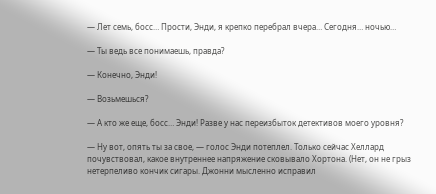— Лет семь, босс… Прости, Энди, я крепко перебрал вчера… Сегодня… ночью…

— Ты ведь все понимаешь, правда?

— Конечно, Энди!

— Возьмешься?

— А кто же еще, босс… Энди! Разве у нас переизбыток детективов моего уровня?

— Ну вот, опять ты за свое, — голос Энди потеплел. Только сейчас Хеллард почувствовал, какое внутреннее напряжение сковывало Хортона. (Нет, он не грыз нетерпеливо кончик сигары. Джонни мысленно исправил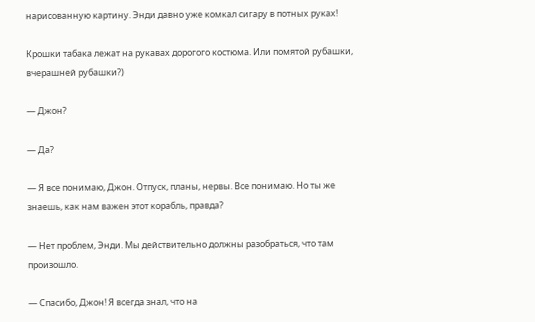нарисованную картину. Энди давно уже комкал сигару в потных руках!

Крошки табака лежат на рукавах дорогого костюма. Или помятой рубашки, вчерашней рубашки?)

— Джон?

— Да?

— Я все понимаю, Джон. Отпуск, планы, нервы. Все понимаю. Но ты же знаешь, как нам важен этот корабль, правда?

— Нет проблем, Энди. Мы действительно должны разобраться, что там произошло.

— Спасибо, Джон! Я всегда знал, что на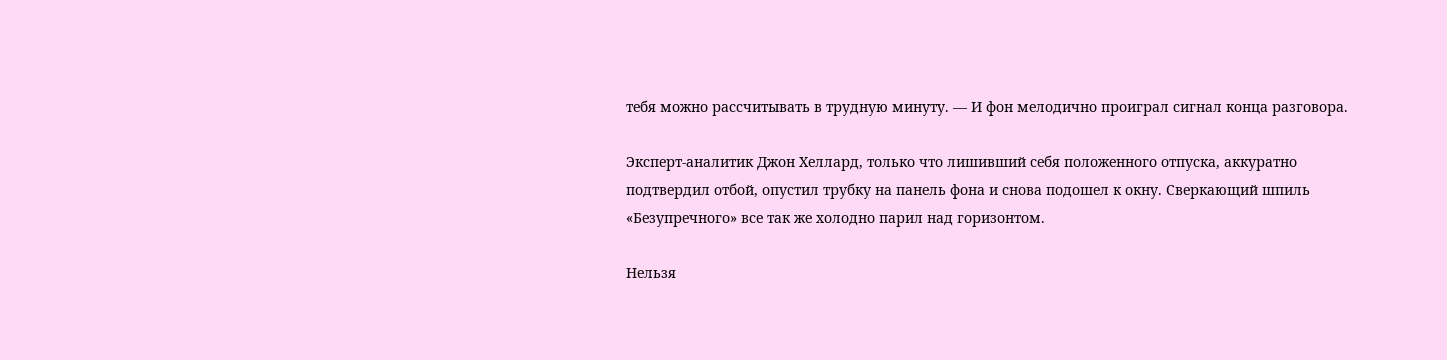тебя можно рассчитывать в трудную минуту. — И фон мелодично проиграл сигнал конца разговора.

Эксперт-аналитик Джон Хеллард, только что лишивший себя положенного отпуска, аккуратно подтвердил отбой, опустил трубку на панель фона и снова подошел к окну. Сверкающий шпиль «Безупречного» все так же холодно парил над горизонтом.

Нельзя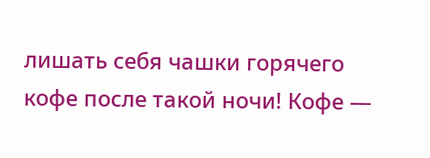лишать себя чашки горячего кофе после такой ночи! Кофе —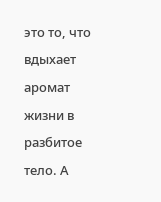это то, что вдыхает аромат жизни в разбитое тело. А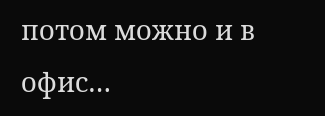потом можно и в офис…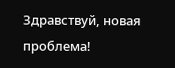Здравствуй, новая проблема!